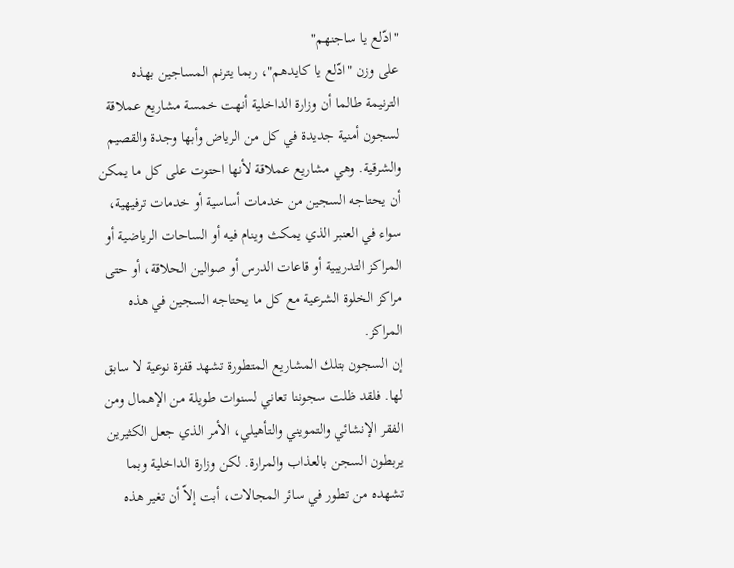"ادّلع يا ساجنهم"
على وزن "ادّلع يا كايدهم"، ربما يترنم المساجين بهذه الترنيمة طالما أن وزارة الداخلية أنهت خمسة مشاريع عملاقة لسجون أمنية جديدة في كل من الرياض وأبها وجدة والقصيم والشرقية. وهي مشاريع عملاقة لأنها احتوت على كل ما يمكن أن يحتاجه السجين من خدمات أساسية أو خدمات ترفيهية، سواء في العنبر الذي يمكث وينام فيه أو الساحات الرياضية أو المراكز التدريبية أو قاعات الدرس أو صوالين الحلاقة، أو حتى مراكز الخلوة الشرعية مع كل ما يحتاجه السجين في هذه المراكز.
إن السجون بتلك المشاريع المتطورة تشهد قفزة نوعية لا سابق لها. فلقد ظلت سجوننا تعاني لسنوات طويلة من الإهمال ومن الفقر الإنشائي والتمويني والتأهيلي، الأمر الذي جعل الكثيرين يربطون السجن بالعذاب والمرارة. لكن وزارة الداخلية وبما تشهده من تطور في سائر المجالات، أبت إلاّ أن تغير هذه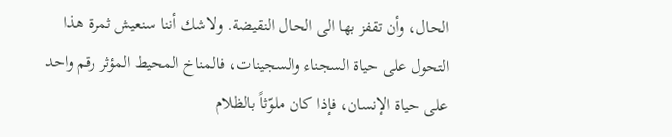الحال، وأن تقفز بها الى الحال النقيضة. ولاشك أننا سنعيش ثمرة هذا التحول على حياة السجناء والسجينات، فالمناخ المحيط المؤثر رقم واحد على حياة الإنسان، فإذا كان ملوّثاً بالظلام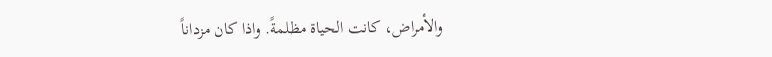والأمراض، كانت الحياة مظلمةً. واذا كان مزداناً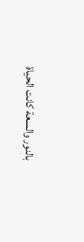بالنور والسعة كانت الحياة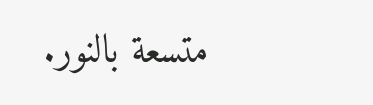متسعة بالنور.